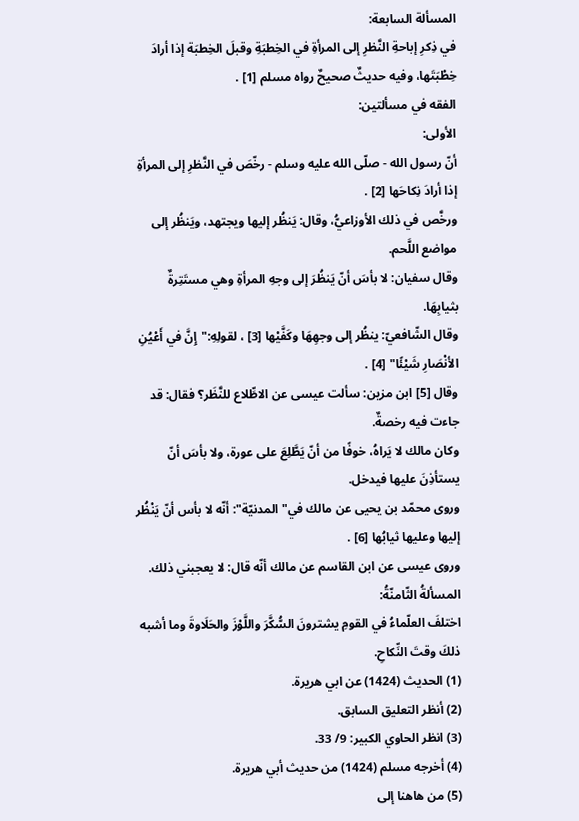المسألة السابعة:
في ذِكرِ إباحةِ النَّظرِ إلى المرأةِ في الخِطبَةِ وقبلَ الخِطبَة إذا أرادَ خِطْبَتَها، وفيه حديثٌ صحيحٌ رواه مسلم [1] .
الفقه في مسألتين:
الأولى:
أنّ رسول الله - صلّى الله عليه وسلم - رخّصَ في النَّظرِ إلى المرأةِ إذا أرادَ نِكاحَها [2] .
ورخَّص في ذلك الأوزاعيُّ، وقال: يَنظُر إليها ويجتهد، ويَنظُر إلى مواضع اللَّحم.
وقال سفيان: لا بأسَ أنّ يَنظُرَ إلى وجهِ المرأةِ وهي مستَتِرةٌ بثيابِهَا.
وقال الشّافعيّ: ينظُر إلى وجهِهَا وكَفَّيْها [3] ، لقولِهِ:"إِنَّ في أَعْيُنِ الأنْصَارِ شَيْئًا" [4] .
وقال [5] ابن مزين: سألت عيسى عن الاطِّلاع للنَّظَر؟ فقال: قد جاءت فيه رخصةٌ.
وكان مالك لا يَراهُ، خوفًا من أنّ يَطَّلِعَ على عورة، ولا بأسَ أنّ يستأذِنَ عليها فيدخل.
وروى محمّد بن يحيى عن مالك في"المدنيّة": أنّه لا بأس أنّ يَنْظُر إليها وعليها ثيابُها [6] .
وروى عيسى عن ابن القاسم عن مالك أنّه قال: لا يعجبني ذلك.
المسألةُ الثّامنّةُ:
اختلفَ العلّماءُ في القومِ يشترونَ السُّكَّرَ واللَّوْزَ والحَلَاوةَ وما أشبه ذلكَ وقتَ النِّكاحِ.
(1) الحديث (1424) عن ابي هريرة.
(2) أنظر التعليق السابق.
(3) انظر الحاوي الكبير: 9/ 33.
(4) أخرجه مسلم (1424) من حديث أبي هريرة.
(5) من هاهنا إلى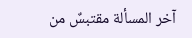آخر المسألة مقتبسٌ من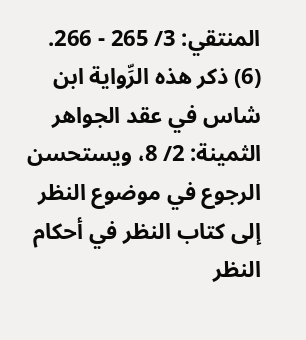المنتقي: 3/ 265 - 266.
(6) ذكر هذه الرِّواية ابن شاس في عقد الجواهر الثمينة: 2/ 8، ويستحسن الرجوع في موضوع النظر إلى كتاب النظر في أحكام النظر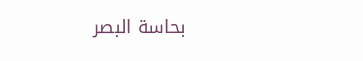بحاسة البصر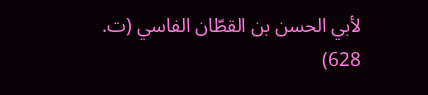لأبي الحسن بن القطّان الفاسي (ت. 628)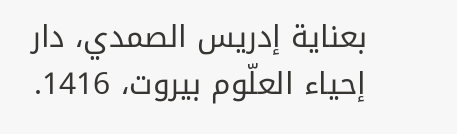بعناية إدريس الصمدي، دار إحياء العلّوم بيروت، 1416.